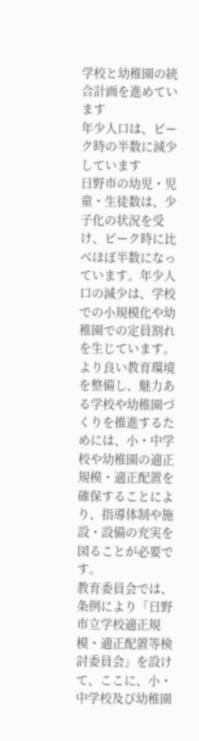学校と幼稚園の統合計画を進めています
年少人口は、ピーク時の半数に減少しています
日野市の幼児・児童・生徒数は、少子化の状況を受け、ピーク時に比べほぼ半数になっています。年少人口の減少は、学校での小規模化や幼稚園での定員割れを生じています。より良い教育環境を整備し、魅力ある学校や幼稚園づくりを推進するためには、小・中学校や幼稚園の適正規模・適正配置を確保することにより、指導体制や施設・設備の充実を図ることが必要です。
教育委員会では、条例により「日野市立学校適正規模・適正配置等検討委員会」を設けて、ここに、小・中学校及び幼稚園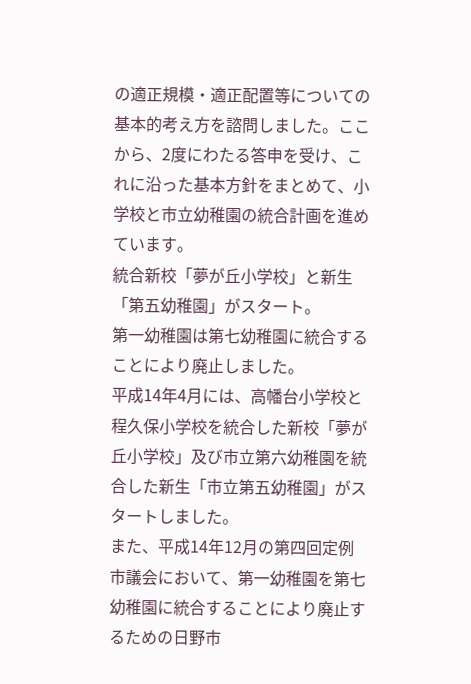の適正規模・適正配置等についての基本的考え方を諮問しました。ここから、2度にわたる答申を受け、これに沿った基本方針をまとめて、小学校と市立幼稚園の統合計画を進めています。
統合新校「夢が丘小学校」と新生「第五幼稚園」がスタート。
第一幼稚園は第七幼稚園に統合することにより廃止しました。
平成14年4月には、高幡台小学校と程久保小学校を統合した新校「夢が丘小学校」及び市立第六幼稚園を統合した新生「市立第五幼稚園」がスタートしました。
また、平成14年12月の第四回定例市議会において、第一幼稚園を第七幼稚園に統合することにより廃止するための日野市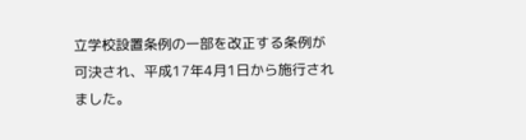立学校設置条例の一部を改正する条例が可決され、平成17年4月1日から施行されました。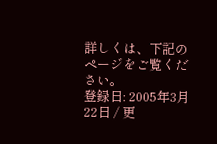詳しくは、下記のページをご覧ください。
登録日: 2005年3月22日 / 更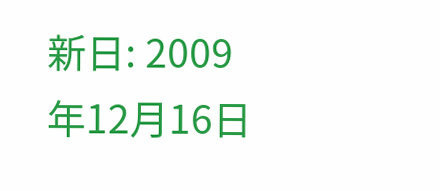新日: 2009年12月16日